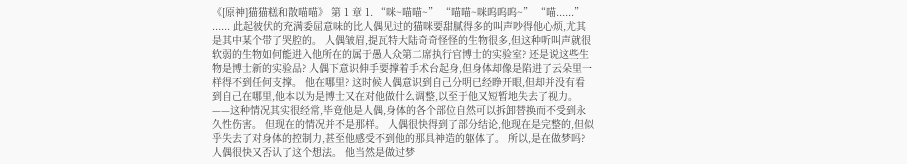《[原神]猫猫糕和散喵喵》 第 1 章 1. “咪~喵喵~” “喵喵~咪呜呜呜~” “喵......” ...... 此起彼伏的充满委屈意味的比人偶见过的猫咪要甜腻得多的叫声吵得他心烦,尤其是其中某个带了哭腔的。 人偶皱眉,提瓦特大陆奇奇怪怪的生物很多,但这种听叫声就很软弱的生物如何能进入他所在的属于愚人众第二席执行官博士的实验室? 还是说这些生物是博士新的实验品? 人偶下意识伸手要撑着手术台起身,但身体却像是陷进了云朵里一样得不到任何支撑。 他在哪里? 这时候人偶意识到自己分明已经睁开眼,但却并没有看到自己在哪里,他本以为是博士又在对他做什么调整,以至于他又短暂地失去了视力。 ——这种情况其实很经常,毕竟他是人偶,身体的各个部位自然可以拆卸替换而不受到永久性伤害。 但现在的情况并不是那样。 人偶很快得到了部分结论,他现在是完整的,但似乎失去了对身体的控制力,甚至他感受不到他的那具神造的躯体了。 所以,是在做梦吗? 人偶很快又否认了这个想法。 他当然是做过梦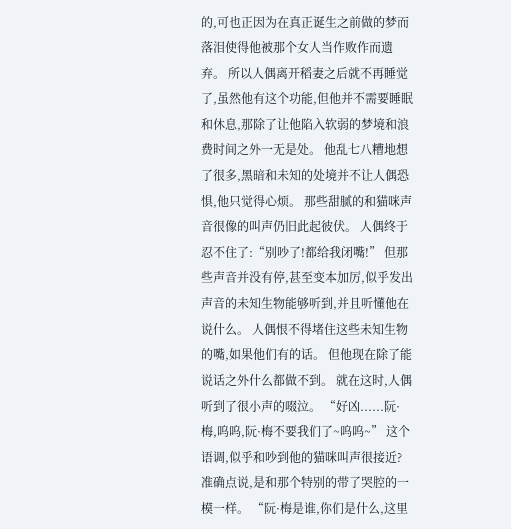的,可也正因为在真正诞生之前做的梦而落泪使得他被那个女人当作败作而遗弃。 所以人偶离开稻妻之后就不再睡觉了,虽然他有这个功能,但他并不需要睡眠和休息,那除了让他陷入软弱的梦境和浪费时间之外一无是处。 他乱七八糟地想了很多,黑暗和未知的处境并不让人偶恐惧,他只觉得心烦。 那些甜腻的和猫咪声音很像的叫声仍旧此起彼伏。 人偶终于忍不住了:“别吵了!都给我闭嘴!” 但那些声音并没有停,甚至变本加厉,似乎发出声音的未知生物能够听到,并且听懂他在说什么。 人偶恨不得堵住这些未知生物的嘴,如果他们有的话。 但他现在除了能说话之外什么都做不到。 就在这时,人偶听到了很小声的啜泣。 “好凶......阮·梅,呜呜,阮·梅不要我们了~呜呜~” 这个语调,似乎和吵到他的猫咪叫声很接近? 准确点说,是和那个特别的带了哭腔的一模一样。 “阮·梅是谁,你们是什么,这里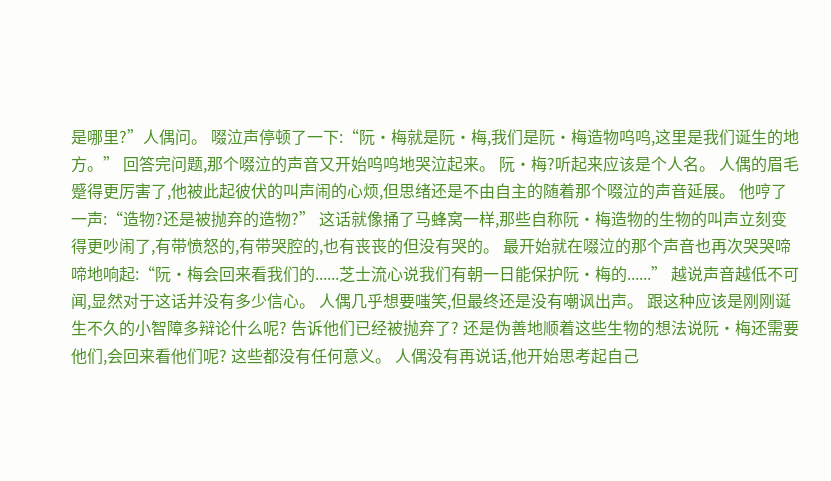是哪里?”人偶问。 啜泣声停顿了一下:“阮·梅就是阮·梅,我们是阮·梅造物呜呜,这里是我们诞生的地方。” 回答完问题,那个啜泣的声音又开始呜呜地哭泣起来。 阮·梅?听起来应该是个人名。 人偶的眉毛蹙得更厉害了,他被此起彼伏的叫声闹的心烦,但思绪还是不由自主的随着那个啜泣的声音延展。 他哼了一声:“造物?还是被抛弃的造物?” 这话就像捅了马蜂窝一样,那些自称阮·梅造物的生物的叫声立刻变得更吵闹了,有带愤怒的,有带哭腔的,也有丧丧的但没有哭的。 最开始就在啜泣的那个声音也再次哭哭啼啼地响起:“阮·梅会回来看我们的......芝士流心说我们有朝一日能保护阮·梅的......” 越说声音越低不可闻,显然对于这话并没有多少信心。 人偶几乎想要嗤笑,但最终还是没有嘲讽出声。 跟这种应该是刚刚诞生不久的小智障多辩论什么呢? 告诉他们已经被抛弃了? 还是伪善地顺着这些生物的想法说阮·梅还需要他们,会回来看他们呢? 这些都没有任何意义。 人偶没有再说话,他开始思考起自己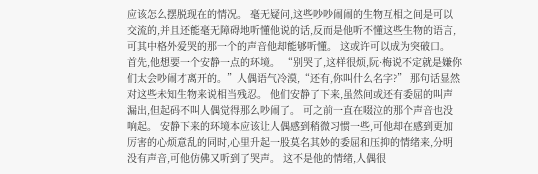应该怎么摆脱现在的情况。 毫无疑问,这些吵吵闹闹的生物互相之间是可以交流的,并且还能毫无障碍地听懂他说的话,反而是他听不懂这些生物的语言,可其中格外爱哭的那一个的声音他却能够听懂。 这或许可以成为突破口。 首先,他想要一个安静一点的环境。 “别哭了,这样很烦,阮·梅说不定就是嫌你们太会吵闹才离开的。”人偶语气冷漠,“还有,你叫什么名字?” 那句话显然对这些未知生物来说相当残忍。 他们安静了下来,虽然间或还有委屈的叫声漏出,但起码不叫人偶觉得那么吵闹了。 可之前一直在啜泣的那个声音也没响起。 安静下来的环境本应该让人偶感到稍微习惯一些,可他却在感到更加厉害的心烦意乱的同时,心里升起一股莫名其妙的委屈和压抑的情绪来,分明没有声音,可他仿佛又听到了哭声。 这不是他的情绪,人偶很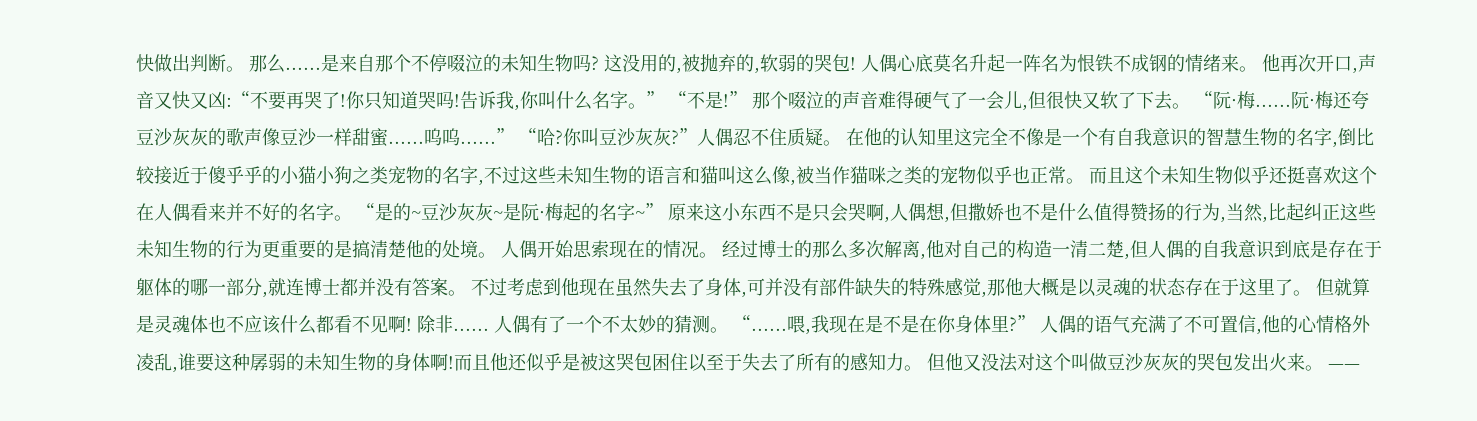快做出判断。 那么......是来自那个不停啜泣的未知生物吗? 这没用的,被抛弃的,软弱的哭包! 人偶心底莫名升起一阵名为恨铁不成钢的情绪来。 他再次开口,声音又快又凶:“不要再哭了!你只知道哭吗!告诉我,你叫什么名字。” “不是!” 那个啜泣的声音难得硬气了一会儿,但很快又软了下去。 “阮·梅......阮·梅还夸豆沙灰灰的歌声像豆沙一样甜蜜......呜呜......” “哈?你叫豆沙灰灰?”人偶忍不住质疑。 在他的认知里这完全不像是一个有自我意识的智慧生物的名字,倒比较接近于傻乎乎的小猫小狗之类宠物的名字,不过这些未知生物的语言和猫叫这么像,被当作猫咪之类的宠物似乎也正常。 而且这个未知生物似乎还挺喜欢这个在人偶看来并不好的名字。 “是的~豆沙灰灰~是阮·梅起的名字~” 原来这小东西不是只会哭啊,人偶想,但撒娇也不是什么值得赞扬的行为,当然,比起纠正这些未知生物的行为更重要的是搞清楚他的处境。 人偶开始思索现在的情况。 经过博士的那么多次解离,他对自己的构造一清二楚,但人偶的自我意识到底是存在于躯体的哪一部分,就连博士都并没有答案。 不过考虑到他现在虽然失去了身体,可并没有部件缺失的特殊感觉,那他大概是以灵魂的状态存在于这里了。 但就算是灵魂体也不应该什么都看不见啊! 除非...... 人偶有了一个不太妙的猜测。 “......喂,我现在是不是在你身体里?” 人偶的语气充满了不可置信,他的心情格外凌乱,谁要这种孱弱的未知生物的身体啊!而且他还似乎是被这哭包困住以至于失去了所有的感知力。 但他又没法对这个叫做豆沙灰灰的哭包发出火来。 ——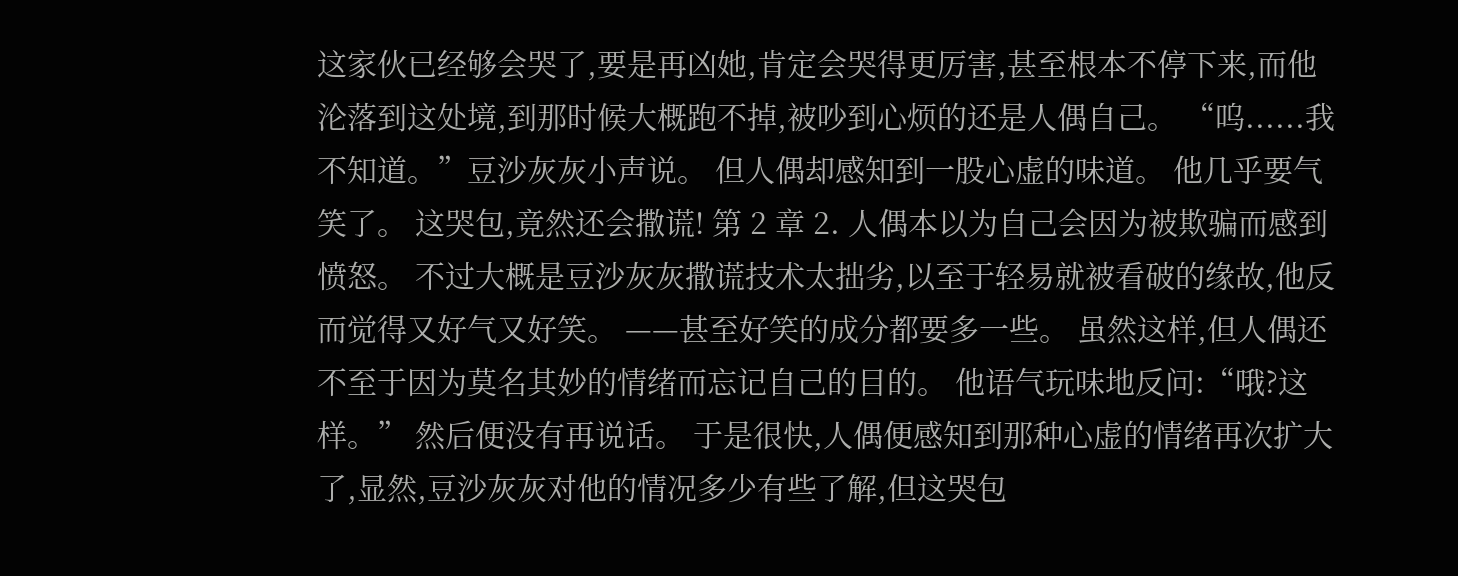这家伙已经够会哭了,要是再凶她,肯定会哭得更厉害,甚至根本不停下来,而他沦落到这处境,到那时候大概跑不掉,被吵到心烦的还是人偶自己。 “呜......我不知道。”豆沙灰灰小声说。 但人偶却感知到一股心虚的味道。 他几乎要气笑了。 这哭包,竟然还会撒谎! 第 2 章 2. 人偶本以为自己会因为被欺骗而感到愤怒。 不过大概是豆沙灰灰撒谎技术太拙劣,以至于轻易就被看破的缘故,他反而觉得又好气又好笑。 ——甚至好笑的成分都要多一些。 虽然这样,但人偶还不至于因为莫名其妙的情绪而忘记自己的目的。 他语气玩味地反问:“哦?这样。” 然后便没有再说话。 于是很快,人偶便感知到那种心虚的情绪再次扩大了,显然,豆沙灰灰对他的情况多少有些了解,但这哭包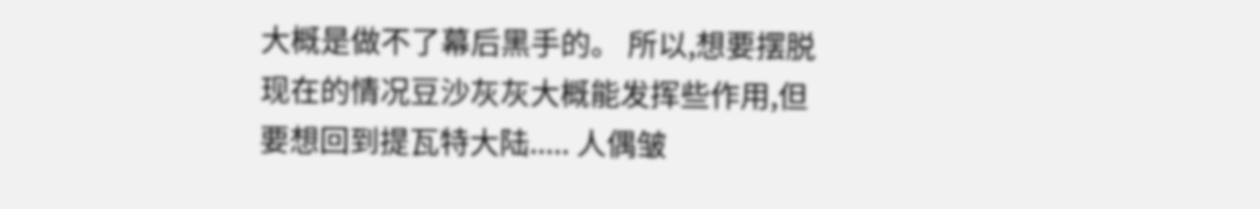大概是做不了幕后黑手的。 所以,想要摆脱现在的情况豆沙灰灰大概能发挥些作用,但要想回到提瓦特大陆..... 人偶皱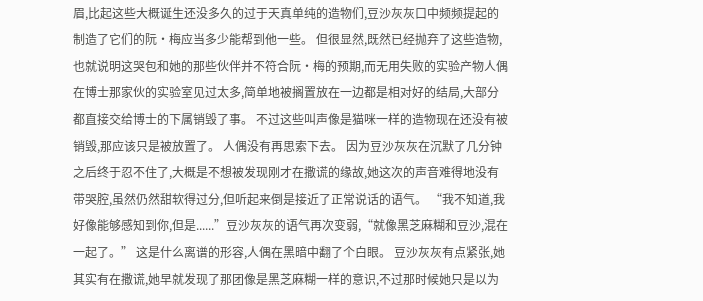眉,比起这些大概诞生还没多久的过于天真单纯的造物们,豆沙灰灰口中频频提起的制造了它们的阮·梅应当多少能帮到他一些。 但很显然,既然已经抛弃了这些造物,也就说明这哭包和她的那些伙伴并不符合阮·梅的预期,而无用失败的实验产物人偶在博士那家伙的实验室见过太多,简单地被搁置放在一边都是相对好的结局,大部分都直接交给博士的下属销毁了事。 不过这些叫声像是猫咪一样的造物现在还没有被销毁,那应该只是被放置了。 人偶没有再思索下去。 因为豆沙灰灰在沉默了几分钟之后终于忍不住了,大概是不想被发现刚才在撒谎的缘故,她这次的声音难得地没有带哭腔,虽然仍然甜软得过分,但听起来倒是接近了正常说话的语气。 “我不知道,我好像能够感知到你,但是......”豆沙灰灰的语气再次变弱,“就像黑芝麻糊和豆沙,混在一起了。” 这是什么离谱的形容,人偶在黑暗中翻了个白眼。 豆沙灰灰有点紧张,她其实有在撒谎,她早就发现了那团像是黑芝麻糊一样的意识,不过那时候她只是以为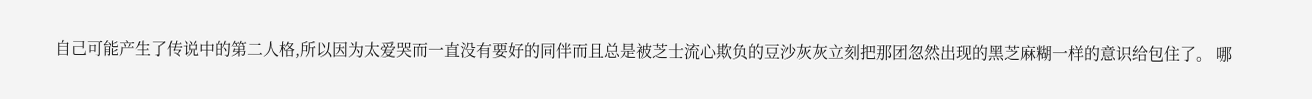自己可能产生了传说中的第二人格,所以因为太爱哭而一直没有要好的同伴而且总是被芝士流心欺负的豆沙灰灰立刻把那团忽然出现的黑芝麻糊一样的意识给包住了。 哪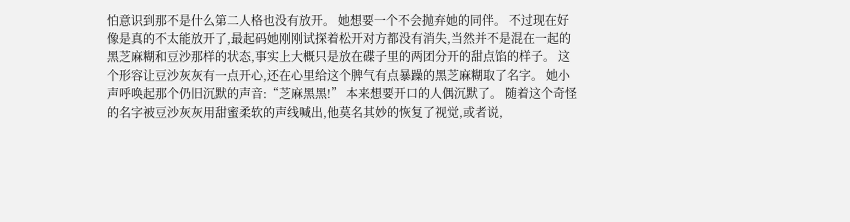怕意识到那不是什么第二人格也没有放开。 她想要一个不会抛弃她的同伴。 不过现在好像是真的不太能放开了,最起码她刚刚试探着松开对方都没有消失,当然并不是混在一起的黑芝麻糊和豆沙那样的状态,事实上大概只是放在碟子里的两团分开的甜点馅的样子。 这个形容让豆沙灰灰有一点开心,还在心里给这个脾气有点暴躁的黑芝麻糊取了名字。 她小声呼唤起那个仍旧沉默的声音:“芝麻黑黑!” 本来想要开口的人偶沉默了。 随着这个奇怪的名字被豆沙灰灰用甜蜜柔软的声线喊出,他莫名其妙的恢复了视觉,或者说,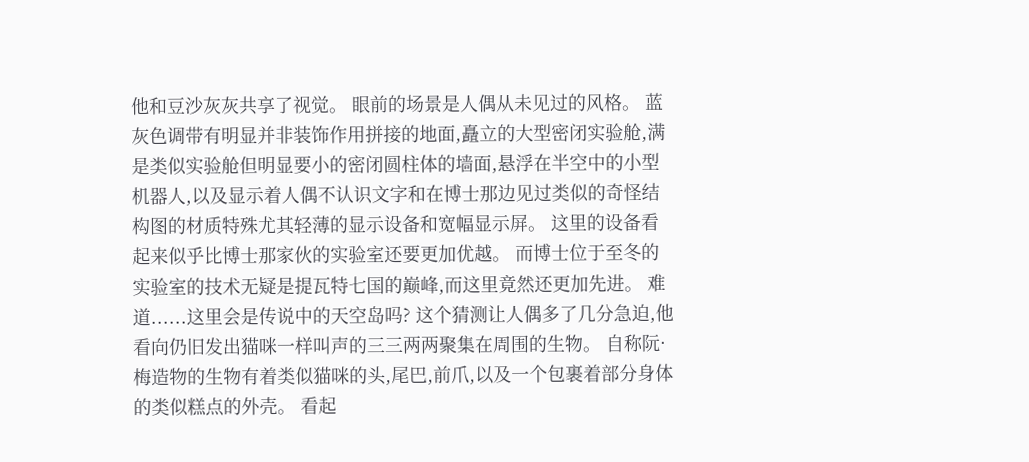他和豆沙灰灰共享了视觉。 眼前的场景是人偶从未见过的风格。 蓝灰色调带有明显并非装饰作用拼接的地面,矗立的大型密闭实验舱,满是类似实验舱但明显要小的密闭圆柱体的墙面,悬浮在半空中的小型机器人,以及显示着人偶不认识文字和在博士那边见过类似的奇怪结构图的材质特殊尤其轻薄的显示设备和宽幅显示屏。 这里的设备看起来似乎比博士那家伙的实验室还要更加优越。 而博士位于至冬的实验室的技术无疑是提瓦特七国的巅峰,而这里竟然还更加先进。 难道......这里会是传说中的天空岛吗? 这个猜测让人偶多了几分急迫,他看向仍旧发出猫咪一样叫声的三三两两聚集在周围的生物。 自称阮·梅造物的生物有着类似猫咪的头,尾巴,前爪,以及一个包裹着部分身体的类似糕点的外壳。 看起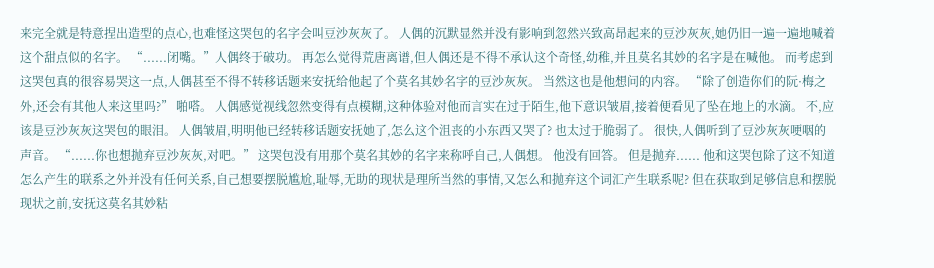来完全就是特意捏出造型的点心,也难怪这哭包的名字会叫豆沙灰灰了。 人偶的沉默显然并没有影响到忽然兴致高昂起来的豆沙灰灰,她仍旧一遍一遍地喊着这个甜点似的名字。 “......闭嘴。”人偶终于破功。 再怎么觉得荒唐离谱,但人偶还是不得不承认这个奇怪,幼稚,并且莫名其妙的名字是在喊他。 而考虑到这哭包真的很容易哭这一点,人偶甚至不得不转移话题来安抚给他起了个莫名其妙名字的豆沙灰灰。 当然这也是他想问的内容。 “除了创造你们的阮·梅之外,还会有其他人来这里吗?” 啪嗒。 人偶感觉视线忽然变得有点模糊,这种体验对他而言实在过于陌生,他下意识皱眉,接着便看见了坠在地上的水滴。 不,应该是豆沙灰灰这哭包的眼泪。 人偶皱眉,明明他已经转移话题安抚她了,怎么这个沮丧的小东西又哭了? 也太过于脆弱了。 很快,人偶听到了豆沙灰灰哽咽的声音。 “......你也想抛弃豆沙灰灰,对吧。” 这哭包没有用那个莫名其妙的名字来称呼自己,人偶想。 他没有回答。 但是抛弃...... 他和这哭包除了这不知道怎么产生的联系之外并没有任何关系,自己想要摆脱尴尬,耻辱,无助的现状是理所当然的事情,又怎么和抛弃这个词汇产生联系呢? 但在获取到足够信息和摆脱现状之前,安抚这莫名其妙粘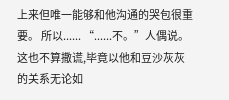上来但唯一能够和他沟通的哭包很重要。 所以...... “......不。”人偶说。 这也不算撒谎,毕竟以他和豆沙灰灰的关系无论如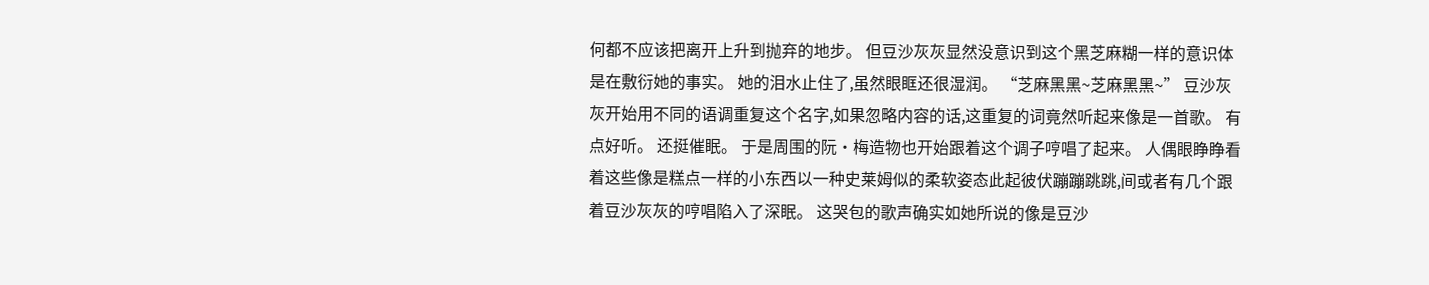何都不应该把离开上升到抛弃的地步。 但豆沙灰灰显然没意识到这个黑芝麻糊一样的意识体是在敷衍她的事实。 她的泪水止住了,虽然眼眶还很湿润。 “芝麻黑黑~芝麻黑黑~” 豆沙灰灰开始用不同的语调重复这个名字,如果忽略内容的话,这重复的词竟然听起来像是一首歌。 有点好听。 还挺催眠。 于是周围的阮·梅造物也开始跟着这个调子哼唱了起来。 人偶眼睁睁看着这些像是糕点一样的小东西以一种史莱姆似的柔软姿态此起彼伏蹦蹦跳跳,间或者有几个跟着豆沙灰灰的哼唱陷入了深眠。 这哭包的歌声确实如她所说的像是豆沙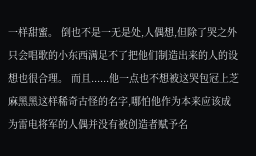一样甜蜜。 倒也不是一无是处,人偶想,但除了哭之外只会唱歌的小东西满足不了把他们制造出来的人的设想也很合理。 而且......他一点也不想被这哭包冠上芝麻黑黑这样稀奇古怪的名字,哪怕他作为本来应该成为雷电将军的人偶并没有被创造者赋予名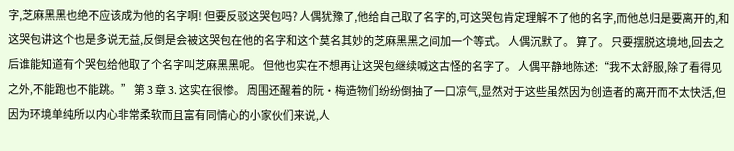字,芝麻黑黑也绝不应该成为他的名字啊! 但要反驳这哭包吗? 人偶犹豫了,他给自己取了名字的,可这哭包肯定理解不了他的名字,而他总归是要离开的,和这哭包讲这个也是多说无益,反倒是会被这哭包在他的名字和这个莫名其妙的芝麻黑黑之间加一个等式。 人偶沉默了。 算了。 只要摆脱这境地,回去之后谁能知道有个哭包给他取了个名字叫芝麻黑黑呢。 但他也实在不想再让这哭包继续喊这古怪的名字了。 人偶平静地陈述:“我不太舒服,除了看得见之外,不能跑也不能跳。” 第 3 章 3. 这实在很惨。 周围还醒着的阮·梅造物们纷纷倒抽了一口凉气,显然对于这些虽然因为创造者的离开而不太快活,但因为环境单纯所以内心非常柔软而且富有同情心的小家伙们来说,人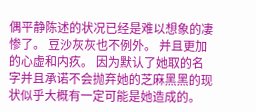偶平静陈述的状况已经是难以想象的凄惨了。 豆沙灰灰也不例外。 并且更加的心虚和内疚。 因为默认了她取的名字并且承诺不会抛弃她的芝麻黑黑的现状似乎大概有一定可能是她造成的。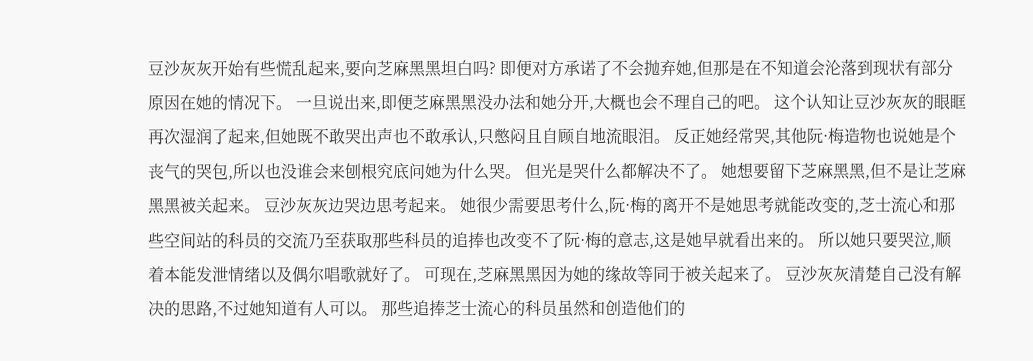豆沙灰灰开始有些慌乱起来,要向芝麻黑黑坦白吗? 即便对方承诺了不会抛弃她,但那是在不知道会沦落到现状有部分原因在她的情况下。 一旦说出来,即便芝麻黑黑没办法和她分开,大概也会不理自己的吧。 这个认知让豆沙灰灰的眼眶再次湿润了起来,但她既不敢哭出声也不敢承认,只憋闷且自顾自地流眼泪。 反正她经常哭,其他阮·梅造物也说她是个丧气的哭包,所以也没谁会来刨根究底问她为什么哭。 但光是哭什么都解决不了。 她想要留下芝麻黑黑,但不是让芝麻黑黑被关起来。 豆沙灰灰边哭边思考起来。 她很少需要思考什么,阮·梅的离开不是她思考就能改变的,芝士流心和那些空间站的科员的交流乃至获取那些科员的追捧也改变不了阮·梅的意志,这是她早就看出来的。 所以她只要哭泣,顺着本能发泄情绪以及偶尔唱歌就好了。 可现在,芝麻黑黑因为她的缘故等同于被关起来了。 豆沙灰灰清楚自己没有解决的思路,不过她知道有人可以。 那些追捧芝士流心的科员虽然和创造他们的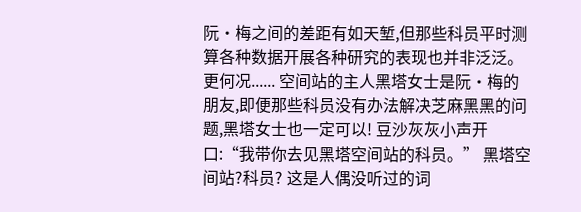阮·梅之间的差距有如天堑,但那些科员平时测算各种数据开展各种研究的表现也并非泛泛。 更何况...... 空间站的主人黑塔女士是阮·梅的朋友,即便那些科员没有办法解决芝麻黑黑的问题,黑塔女士也一定可以! 豆沙灰灰小声开口:“我带你去见黑塔空间站的科员。” 黑塔空间站?科员? 这是人偶没听过的词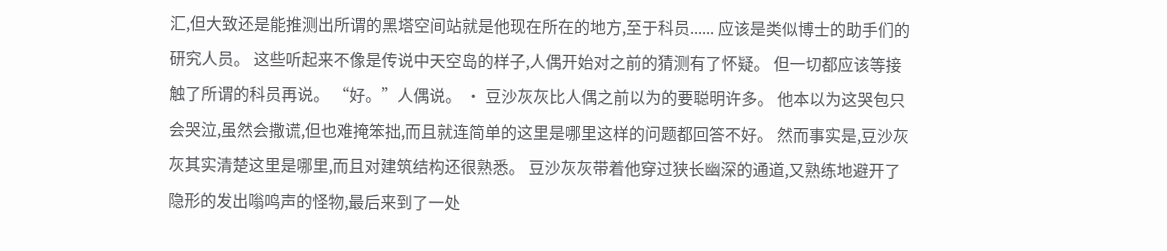汇,但大致还是能推测出所谓的黑塔空间站就是他现在所在的地方,至于科员...... 应该是类似博士的助手们的研究人员。 这些听起来不像是传说中天空岛的样子,人偶开始对之前的猜测有了怀疑。 但一切都应该等接触了所谓的科员再说。 “好。”人偶说。 · 豆沙灰灰比人偶之前以为的要聪明许多。 他本以为这哭包只会哭泣,虽然会撒谎,但也难掩笨拙,而且就连简单的这里是哪里这样的问题都回答不好。 然而事实是,豆沙灰灰其实清楚这里是哪里,而且对建筑结构还很熟悉。 豆沙灰灰带着他穿过狭长幽深的通道,又熟练地避开了隐形的发出嗡鸣声的怪物,最后来到了一处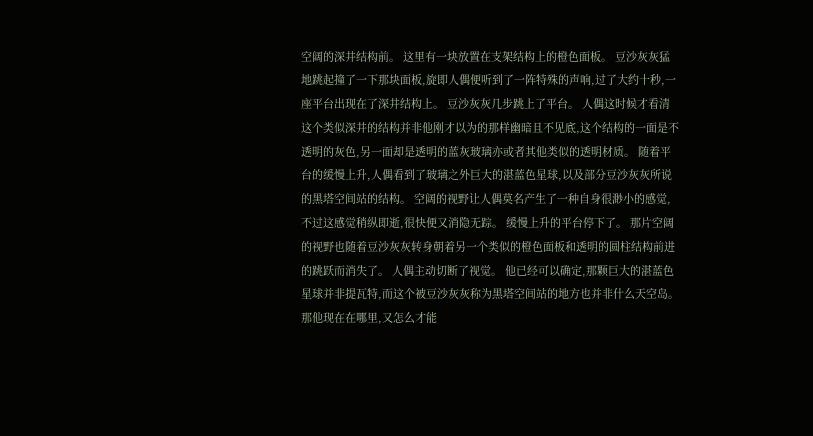空阔的深井结构前。 这里有一块放置在支架结构上的橙色面板。 豆沙灰灰猛地跳起撞了一下那块面板,旋即人偶便听到了一阵特殊的声响,过了大约十秒,一座平台出现在了深井结构上。 豆沙灰灰几步跳上了平台。 人偶这时候才看清这个类似深井的结构并非他刚才以为的那样幽暗且不见底,这个结构的一面是不透明的灰色,另一面却是透明的蓝灰玻璃亦或者其他类似的透明材质。 随着平台的缓慢上升,人偶看到了玻璃之外巨大的湛蓝色星球,以及部分豆沙灰灰所说的黑塔空间站的结构。 空阔的视野让人偶莫名产生了一种自身很渺小的感觉,不过这感觉稍纵即逝,很快便又消隐无踪。 缓慢上升的平台停下了。 那片空阔的视野也随着豆沙灰灰转身朝着另一个类似的橙色面板和透明的圆柱结构前进的跳跃而消失了。 人偶主动切断了视觉。 他已经可以确定,那颗巨大的湛蓝色星球并非提瓦特,而这个被豆沙灰灰称为黑塔空间站的地方也并非什么天空岛。 那他现在在哪里,又怎么才能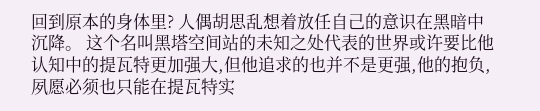回到原本的身体里? 人偶胡思乱想着放任自己的意识在黑暗中沉降。 这个名叫黑塔空间站的未知之处代表的世界或许要比他认知中的提瓦特更加强大,但他追求的也并不是更强,他的抱负,夙愿必须也只能在提瓦特实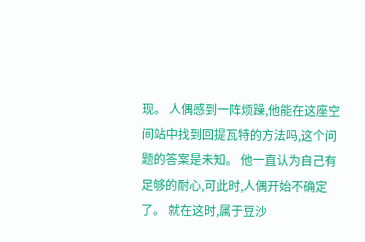现。 人偶感到一阵烦躁,他能在这座空间站中找到回提瓦特的方法吗,这个问题的答案是未知。 他一直认为自己有足够的耐心,可此时,人偶开始不确定了。 就在这时,属于豆沙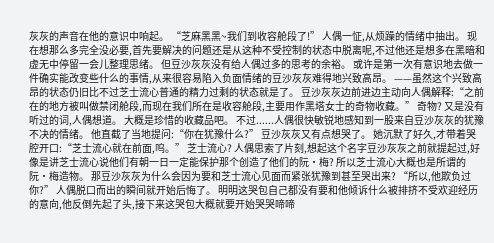灰灰的声音在他的意识中响起。 “芝麻黑黑~我们到收容舱段了!” 人偶一怔,从烦躁的情绪中抽出。 现在想那么多完全没必要,首先要解决的问题还是从这种不受控制的状态中脱离呢,不过他还是想多在黑暗和虚无中停留一会儿整理思绪。 但豆沙灰灰没有给人偶过多的思考的余裕。 或许是第一次有意识地去做一件确实能改变些什么的事情,从来很容易陷入负面情绪的豆沙灰灰难得地兴致高昂。 ——虽然这个兴致高昂的状态仍旧比不过芝士流心普通的精力过剩的状态就是了。 豆沙灰灰边前进边主动向人偶解释:“之前在的地方被叫做禁闭舱段,而现在我们所在是收容舱段,主要用作黑塔女士的奇物收藏。” 奇物? 又是没有听过的词,人偶想道。 大概是珍惜的收藏品吧。 不过......人偶很快敏锐地感知到一股来自豆沙灰灰的犹豫不决的情绪。 他直截了当地提问:“你在犹豫什么?” 豆沙灰灰又有点想哭了。 她沉默了好久,才带着哭腔开口:“芝士流心就在前面,呜。” 芝士流心? 人偶思索了片刻,想起这个名字豆沙灰灰之前就提起过,好像是讲芝士流心说他们有朝一日一定能保护那个创造了他们的阮·梅? 所以芝士流心大概也是所谓的阮·梅造物。 那豆沙灰灰为什么会因为要和芝士流心见面而紧张犹豫到甚至哭出来? “所以,他欺负过你?” 人偶脱口而出的瞬间就开始后悔了。 明明这哭包自己都没有要和他倾诉什么被排挤不受欢迎经历的意向,他反倒先起了头,接下来这哭包大概就要开始哭哭啼啼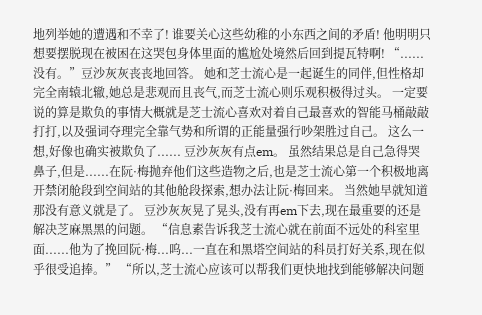地列举她的遭遇和不幸了! 谁要关心这些幼稚的小东西之间的矛盾! 他明明只想要摆脱现在被困在这哭包身体里面的尴尬处境然后回到提瓦特啊! “......没有。”豆沙灰灰丧丧地回答。 她和芝士流心是一起诞生的同伴,但性格却完全南辕北辙,她总是悲观而且丧气,而芝士流心则乐观积极得过头。 一定要说的算是欺负的事情大概就是芝士流心喜欢对着自己最喜欢的智能马桶敲敲打打,以及强词夺理完全靠气势和所谓的正能量强行吵架胜过自己。 这么一想,好像也确实被欺负了...... 豆沙灰灰有点em。 虽然结果总是自己急得哭鼻子,但是......在阮·梅抛弃他们这些造物之后,也是芝士流心第一个积极地离开禁闭舱段到空间站的其他舱段探索,想办法让阮·梅回来。 当然她早就知道那没有意义就是了。 豆沙灰灰晃了晃头,没有再em下去,现在最重要的还是解决芝麻黑黑的问题。 “信息素告诉我芝士流心就在前面不远处的科室里面......他为了挽回阮·梅...呜...一直在和黑塔空间站的科员打好关系,现在似乎很受追捧。” “所以,芝士流心应该可以帮我们更快地找到能够解决问题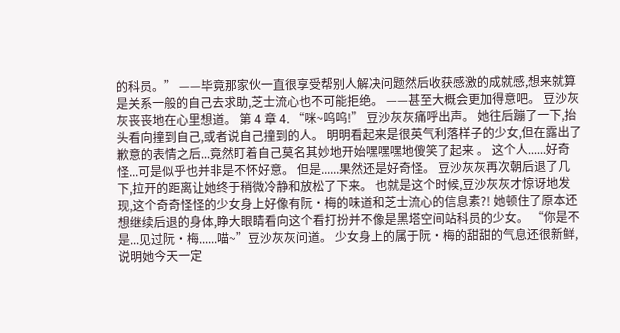的科员。” ——毕竟那家伙一直很享受帮别人解决问题然后收获感激的成就感,想来就算是关系一般的自己去求助,芝士流心也不可能拒绝。 ——甚至大概会更加得意吧。 豆沙灰灰丧丧地在心里想道。 第 4 章 4. “咪~呜呜!” 豆沙灰灰痛呼出声。 她往后蹦了一下,抬头看向撞到自己,或者说自己撞到的人。 明明看起来是很英气利落样子的少女,但在露出了歉意的表情之后...竟然盯着自己莫名其妙地开始嘿嘿嘿地傻笑了起来 。 这个人......好奇怪...可是似乎也并非是不怀好意。 但是......果然还是好奇怪。 豆沙灰灰再次朝后退了几下,拉开的距离让她终于稍微冷静和放松了下来。 也就是这个时候,豆沙灰灰才惊讶地发现,这个奇奇怪怪的少女身上好像有阮·梅的味道和芝士流心的信息素?! 她顿住了原本还想继续后退的身体,睁大眼睛看向这个看打扮并不像是黑塔空间站科员的少女。 “你是不是...见过阮·梅......喵~”豆沙灰灰问道。 少女身上的属于阮·梅的甜甜的气息还很新鲜,说明她今天一定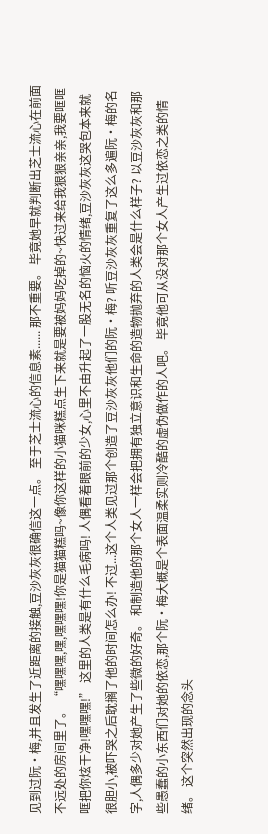见到过阮·梅,并且发生了近距离的接触,豆沙灰灰很确信这一点。 至于芝士流心的信息素...... 那不重要。 毕竟她早就判断出芝士流心在前面不远处的房间里了。 “嘿嘿嘿,嘿,嘿嘿嘿!你是猫猫糕吗~像你这样的小猫咪糕点生下来就是要被妈妈吃掉的~快过来给我狠狠亲亲,我要哐哐哐把你炫干净!嘿嘿嘿!” 这里的人类是有什么毛病吗! 人偶看着眼前的少女,心里不由升起了一股无名的恼火的情绪,豆沙灰灰这哭包本来就很胆小,被吓哭之后耽搁了他的时间怎么办! 不过...这个人类见过那个创造了豆沙灰灰他们的阮·梅? 听豆沙灰灰重复了这么多遍阮·梅的名字,人偶多少对她产生了些微的好奇。 和制造他的那个女人一样会把拥有独立意识和生命的造物抛弃的人类会是什么样子? 以豆沙灰灰和那些愚蠢的小东西们对她的依恋,那个阮·梅大概是个表面温柔实则冷酷的虚伪做作的人吧。 毕竟他可从没对那个女人产生过依恋之类的情绪。 这个突然出现的念头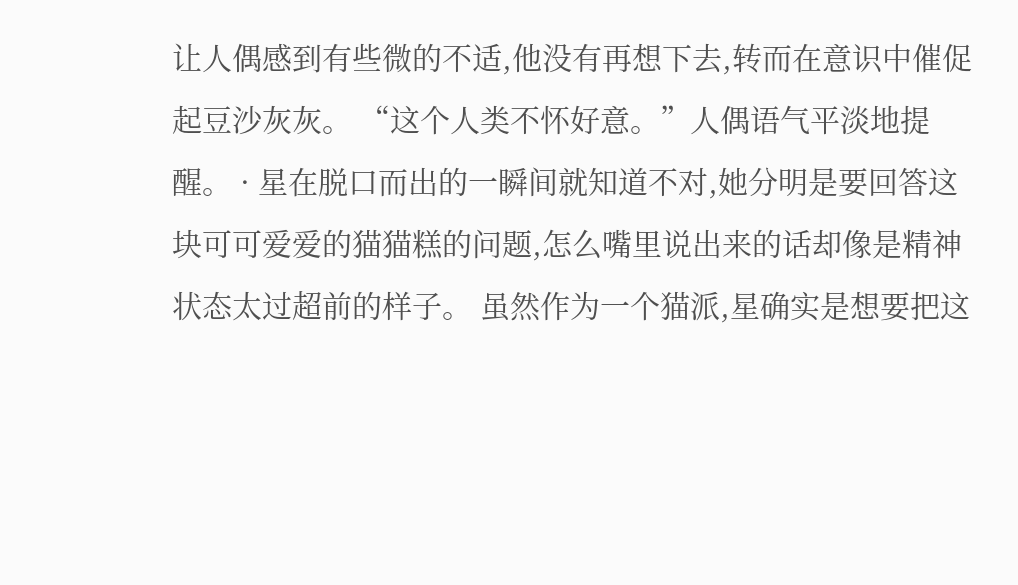让人偶感到有些微的不适,他没有再想下去,转而在意识中催促起豆沙灰灰。 “这个人类不怀好意。”人偶语气平淡地提醒。 · 星在脱口而出的一瞬间就知道不对,她分明是要回答这块可可爱爱的猫猫糕的问题,怎么嘴里说出来的话却像是精神状态太过超前的样子。 虽然作为一个猫派,星确实是想要把这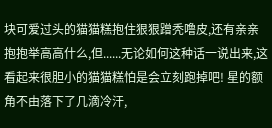块可爱过头的猫猫糕抱住狠狠蹭秃噜皮,还有亲亲抱抱举高高什么,但......无论如何这种话一说出来,这看起来很胆小的猫猫糕怕是会立刻跑掉吧! 星的额角不由落下了几滴冷汗,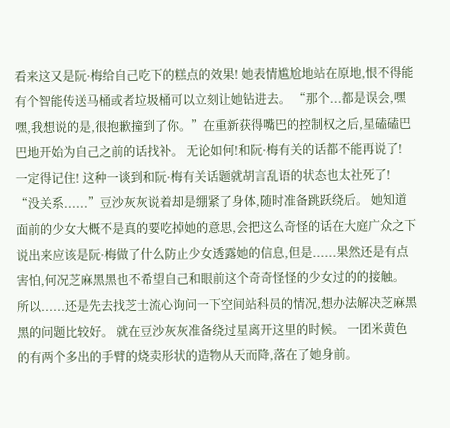看来这又是阮·梅给自己吃下的糕点的效果! 她表情尴尬地站在原地,恨不得能有个智能传送马桶或者垃圾桶可以立刻让她钻进去。 “那个...都是误会,嘿嘿,我想说的是,很抱歉撞到了你。”在重新获得嘴巴的控制权之后,星磕磕巴巴地开始为自己之前的话找补。 无论如何!和阮·梅有关的话都不能再说了! 一定得记住! 这种一谈到和阮·梅有关话题就胡言乱语的状态也太社死了! “没关系......”豆沙灰灰说着却是绷紧了身体,随时准备跳跃绕后。 她知道面前的少女大概不是真的要吃掉她的意思,会把这么奇怪的话在大庭广众之下说出来应该是阮·梅做了什么防止少女透露她的信息,但是......果然还是有点害怕,何况芝麻黑黑也不希望自己和眼前这个奇奇怪怪的少女过的的接触。 所以......还是先去找芝士流心询问一下空间站科员的情况,想办法解决芝麻黑黑的问题比较好。 就在豆沙灰灰准备绕过星离开这里的时候。 一团米黄色的有两个多出的手臂的烧卖形状的造物从天而降,落在了她身前。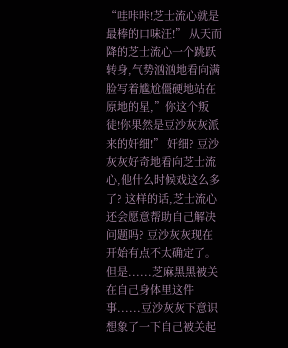“哇咔咔!芝士流心就是最棒的口味汪!” 从天而降的芝士流心一个跳跃转身,气势汹汹地看向满脸写着尴尬僵硬地站在原地的星,”你这个叛徒!你果然是豆沙灰灰派来的奸细!” 奸细? 豆沙灰灰好奇地看向芝士流心,他什么时候戏这么多了? 这样的话,芝士流心还会愿意帮助自己解决问题吗? 豆沙灰灰现在开始有点不太确定了。 但是......芝麻黑黑被关在自己身体里这件事......豆沙灰灰下意识想象了一下自己被关起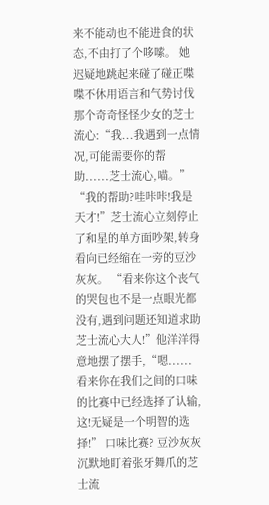来不能动也不能进食的状态,不由打了个哆嗦。 她迟疑地跳起来碰了碰正喋喋不休用语言和气势讨伐那个奇奇怪怪少女的芝士流心:“我...我遇到一点情况,可能需要你的帮助......芝士流心,喵。” “我的帮助?哇咔咔!我是天才!”芝士流心立刻停止了和星的单方面吵架,转身看向已经缩在一旁的豆沙灰灰。 “看来你这个丧气的哭包也不是一点眼光都没有,遇到问题还知道求助芝士流心大人!”他洋洋得意地摆了摆手,“嗯......看来你在我们之间的口味的比赛中已经选择了认输,这!无疑是一个明智的选择!” 口味比赛? 豆沙灰灰沉默地盯着张牙舞爪的芝士流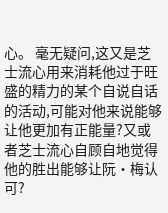心。 毫无疑问,这又是芝士流心用来消耗他过于旺盛的精力的某个自说自话的活动,可能对他来说能够让他更加有正能量?又或者芝士流心自顾自地觉得他的胜出能够让阮·梅认可?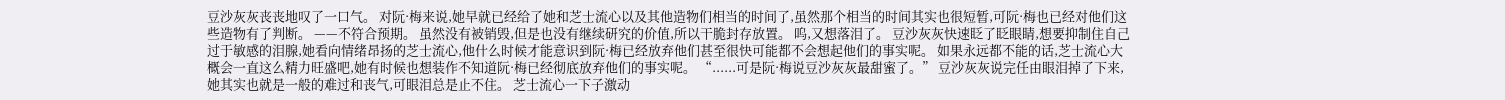豆沙灰灰丧丧地叹了一口气。 对阮·梅来说,她早就已经给了她和芝士流心以及其他造物们相当的时间了,虽然那个相当的时间其实也很短暂,可阮·梅也已经对他们这些造物有了判断。 ——不符合预期。 虽然没有被销毁,但是也没有继续研究的价值,所以干脆封存放置。 呜,又想落泪了。 豆沙灰灰快速眨了眨眼睛,想要抑制住自己过于敏感的泪腺,她看向情绪昂扬的芝士流心,他什么时候才能意识到阮·梅已经放弃他们甚至很快可能都不会想起他们的事实呢。 如果永远都不能的话,芝士流心大概会一直这么精力旺盛吧,她有时候也想装作不知道阮·梅已经彻底放弃他们的事实呢。 “......可是阮·梅说豆沙灰灰最甜蜜了。” 豆沙灰灰说完任由眼泪掉了下来,她其实也就是一般的难过和丧气,可眼泪总是止不住。 芝士流心一下子激动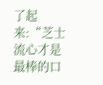了起来:“芝士流心才是最棒的口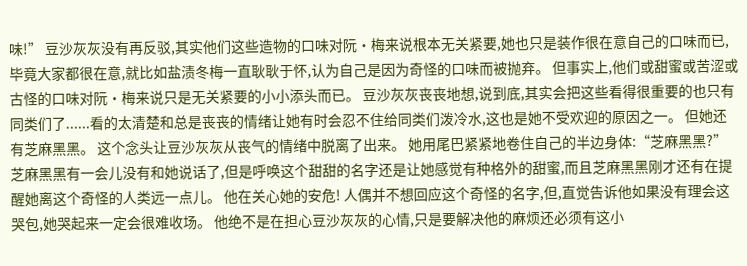味!” 豆沙灰灰没有再反驳,其实他们这些造物的口味对阮·梅来说根本无关紧要,她也只是装作很在意自己的口味而已,毕竟大家都很在意,就比如盐渍冬梅一直耿耿于怀,认为自己是因为奇怪的口味而被抛弃。 但事实上,他们或甜蜜或苦涩或古怪的口味对阮·梅来说只是无关紧要的小小添头而已。 豆沙灰灰丧丧地想,说到底,其实会把这些看得很重要的也只有同类们了......看的太清楚和总是丧丧的情绪让她有时会忍不住给同类们泼冷水,这也是她不受欢迎的原因之一。 但她还有芝麻黑黑。 这个念头让豆沙灰灰从丧气的情绪中脱离了出来。 她用尾巴紧紧地卷住自己的半边身体:“芝麻黑黑?” 芝麻黑黑有一会儿没有和她说话了,但是呼唤这个甜甜的名字还是让她感觉有种格外的甜蜜,而且芝麻黑黑刚才还有在提醒她离这个奇怪的人类远一点儿。 他在关心她的安危! 人偶并不想回应这个奇怪的名字,但,直觉告诉他如果没有理会这哭包,她哭起来一定会很难收场。 他绝不是在担心豆沙灰灰的心情,只是要解决他的麻烦还必须有这小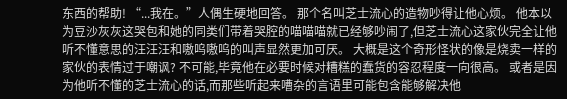东西的帮助! “...我在。”人偶生硬地回答。 那个名叫芝士流心的造物吵得让他心烦。 他本以为豆沙灰灰这哭包和她的同类们带着哭腔的喵喵喵就已经够吵闹了,但芝士流心这家伙完全让他听不懂意思的汪汪汪和嗷呜嗷呜的叫声显然更加可厌。 大概是这个奇形怪状的像是烧卖一样的家伙的表情过于嘲讽? 不可能,毕竟他在必要时候对糟糕的蠢货的容忍程度一向很高。 或者是因为他听不懂的芝士流心的话,而那些听起来嘈杂的言语里可能包含能够解决他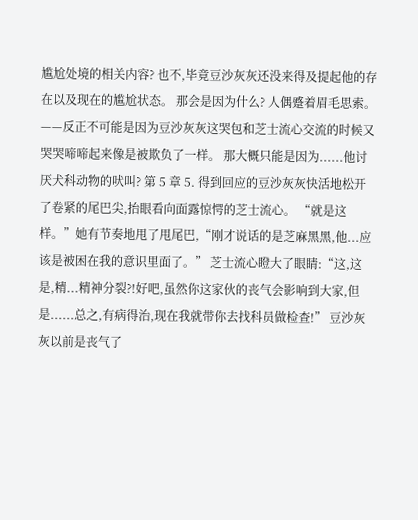尴尬处境的相关内容? 也不,毕竟豆沙灰灰还没来得及提起他的存在以及现在的尴尬状态。 那会是因为什么? 人偶蹙着眉毛思索。 ——反正不可能是因为豆沙灰灰这哭包和芝士流心交流的时候又哭哭啼啼起来像是被欺负了一样。 那大概只能是因为......他讨厌犬科动物的吠叫? 第 5 章 5. 得到回应的豆沙灰灰快活地松开了卷紧的尾巴尖,抬眼看向面露惊愕的芝士流心。 “就是这样。”她有节奏地甩了甩尾巴,“刚才说话的是芝麻黑黑,他...应该是被困在我的意识里面了。” 芝士流心瞪大了眼睛:“这,这是,精...精神分裂?!好吧,虽然你这家伙的丧气会影响到大家,但是......总之,有病得治,现在我就带你去找科员做检查!” 豆沙灰灰以前是丧气了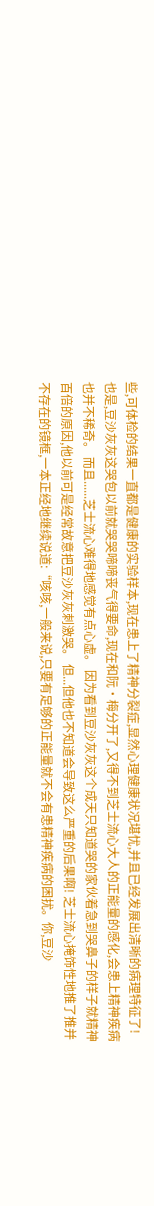些,可体检的结果一直都是健康的实验样本,现在患上了精神分裂症,显然心理健康状况堪忧,并且已经发展出清晰的病理特征了! 也是,豆沙灰灰这哭包以前就哭哭啼啼丧气得要命,现在和阮·梅分开了,又得不到芝士流心大人的正能量的感化,会患上精神疾病也并不稀奇。 而且......芝士流心难得地感觉有点心虚。 因为看到豆沙灰灰这个成天只知道哭的家伙着急到哭鼻子的样子就精神百倍的原因,他以前可是经常故意把豆沙灰灰刺激哭。 但...但他也不知道会导致这么严重的后果啊! 芝士流心掩饰性地推了推并不存在的镜框,一本正经地继续说道:“咳咳,一般来说,只要有足够的正能量就不会有患精神疾病的困扰。你,豆沙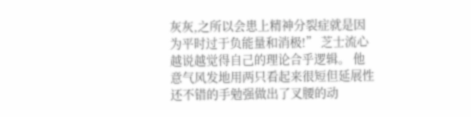灰灰,之所以会患上精神分裂症就是因为平时过于负能量和消极!” 芝士流心越说越觉得自己的理论合乎逻辑。 他意气风发地用两只看起来很短但延展性还不错的手勉强做出了叉腰的动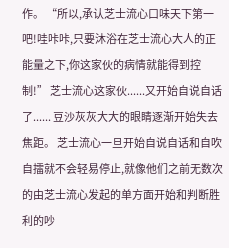作。 “所以,承认芝士流心口味天下第一吧!哇咔咔,只要沐浴在芝士流心大人的正能量之下,你这家伙的病情就能得到控制!” 芝士流心这家伙......又开始自说自话了...... 豆沙灰灰大大的眼睛逐渐开始失去焦距。 芝士流心一旦开始自说自话和自吹自擂就不会轻易停止,就像他们之前无数次的由芝士流心发起的单方面开始和判断胜利的吵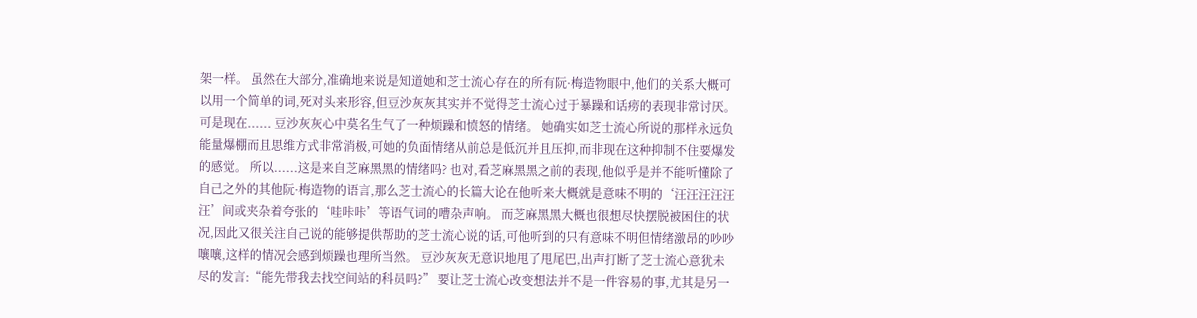架一样。 虽然在大部分,准确地来说是知道她和芝士流心存在的所有阮·梅造物眼中,他们的关系大概可以用一个简单的词,死对头来形容,但豆沙灰灰其实并不觉得芝士流心过于暴躁和话痨的表现非常讨厌。 可是现在...... 豆沙灰灰心中莫名生气了一种烦躁和愤怒的情绪。 她确实如芝士流心所说的那样永远负能量爆棚而且思维方式非常消极,可她的负面情绪从前总是低沉并且压抑,而非现在这种抑制不住要爆发的感觉。 所以......这是来自芝麻黑黑的情绪吗? 也对,看芝麻黑黑之前的表现,他似乎是并不能听懂除了自己之外的其他阮·梅造物的语言,那么芝士流心的长篇大论在他听来大概就是意味不明的‘汪汪汪汪汪汪’间或夹杂着夸张的‘哇咔咔’等语气词的嘈杂声响。 而芝麻黑黑大概也很想尽快摆脱被困住的状况,因此又很关注自己说的能够提供帮助的芝士流心说的话,可他听到的只有意味不明但情绪激昂的吵吵嚷嚷,这样的情况会感到烦躁也理所当然。 豆沙灰灰无意识地甩了甩尾巴,出声打断了芝士流心意犹未尽的发言:“能先带我去找空间站的科员吗?” 要让芝士流心改变想法并不是一件容易的事,尤其是另一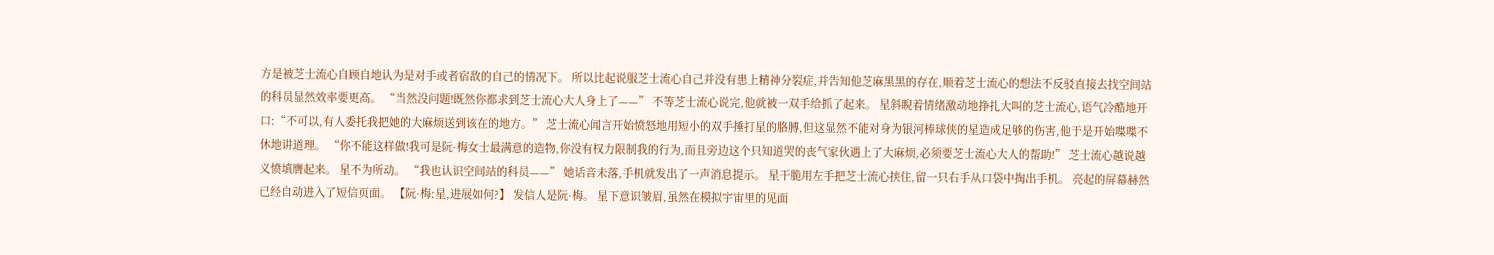方是被芝士流心自顾自地认为是对手或者宿敌的自己的情况下。 所以比起说服芝士流心自己并没有患上精神分裂症,并告知他芝麻黑黑的存在,顺着芝士流心的想法不反驳直接去找空间站的科员显然效率要更高。 “当然没问题!既然你都求到芝士流心大人身上了——” 不等芝士流心说完,他就被一双手给抓了起来。 星斜睨着情绪激动地挣扎大叫的芝士流心,语气冷酷地开口:“不可以,有人委托我把她的大麻烦送到该在的地方。” 芝士流心闻言开始愤怒地用短小的双手捶打星的胳膊,但这显然不能对身为银河棒球侠的星造成足够的伤害,他于是开始喋喋不休地讲道理。 “你不能这样做!我可是阮·梅女士最满意的造物,你没有权力限制我的行为,而且旁边这个只知道哭的丧气家伙遇上了大麻烦,必须要芝士流心大人的帮助!” 芝士流心越说越义愤填膺起来。 星不为所动。 “我也认识空间站的科员——” 她话音未落,手机就发出了一声消息提示。 星干脆用左手把芝士流心挟住,留一只右手从口袋中掏出手机。 亮起的屏幕赫然已经自动进入了短信页面。 【阮·梅:星,进展如何?】 发信人是阮·梅。 星下意识皱眉,虽然在模拟宇宙里的见面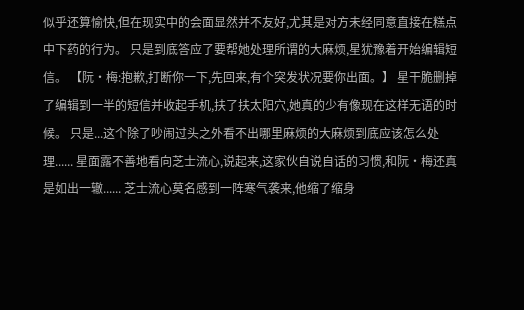似乎还算愉快,但在现实中的会面显然并不友好,尤其是对方未经同意直接在糕点中下药的行为。 只是到底答应了要帮她处理所谓的大麻烦,星犹豫着开始编辑短信。 【阮·梅:抱歉,打断你一下,先回来,有个突发状况要你出面。】 星干脆删掉了编辑到一半的短信并收起手机,扶了扶太阳穴,她真的少有像现在这样无语的时候。 只是...这个除了吵闹过头之外看不出哪里麻烦的大麻烦到底应该怎么处理...... 星面露不善地看向芝士流心,说起来,这家伙自说自话的习惯,和阮·梅还真是如出一辙...... 芝士流心莫名感到一阵寒气袭来,他缩了缩身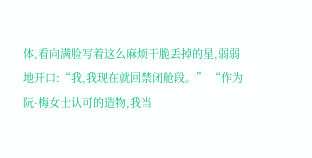体,看向满脸写着这么麻烦干脆丢掉的星,弱弱地开口:“我,我现在就回禁闭舱段。” “作为阮·梅女士认可的造物,我当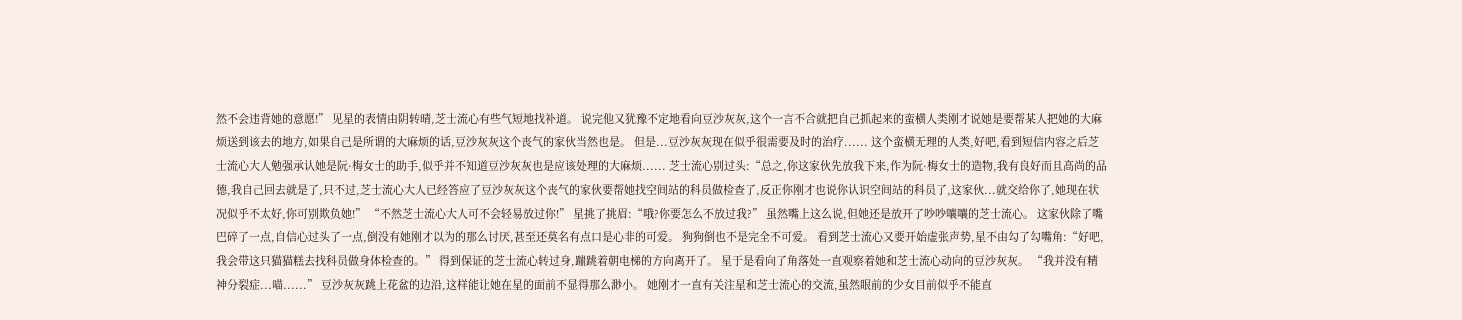然不会违背她的意愿!” 见星的表情由阴转晴,芝士流心有些气短地找补道。 说完他又犹豫不定地看向豆沙灰灰,这个一言不合就把自己抓起来的蛮横人类刚才说她是要帮某人把她的大麻烦送到该去的地方,如果自己是所谓的大麻烦的话,豆沙灰灰这个丧气的家伙当然也是。 但是...豆沙灰灰现在似乎很需要及时的治疗...... 这个蛮横无理的人类,好吧,看到短信内容之后芝士流心大人勉强承认她是阮·梅女士的助手,似乎并不知道豆沙灰灰也是应该处理的大麻烦...... 芝士流心别过头:“总之,你这家伙先放我下来,作为阮·梅女士的造物,我有良好而且高尚的品德,我自己回去就是了,只不过,芝士流心大人已经答应了豆沙灰灰这个丧气的家伙要帮她找空间站的科员做检查了,反正你刚才也说你认识空间站的科员了,这家伙...就交给你了,她现在状况似乎不太好,你可别欺负她!” “不然芝士流心大人可不会轻易放过你!” 星挑了挑眉:“哦?你要怎么不放过我?” 虽然嘴上这么说,但她还是放开了吵吵嚷嚷的芝士流心。 这家伙除了嘴巴碎了一点,自信心过头了一点,倒没有她刚才以为的那么讨厌,甚至还莫名有点口是心非的可爱。 狗狗倒也不是完全不可爱。 看到芝士流心又要开始虚张声势,星不由勾了勾嘴角:“好吧,我会带这只猫猫糕去找科员做身体检查的。” 得到保证的芝士流心转过身,蹦跳着朝电梯的方向离开了。 星于是看向了角落处一直观察着她和芝士流心动向的豆沙灰灰。 “我并没有精神分裂症...喵......” 豆沙灰灰跳上花盆的边沿,这样能让她在星的面前不显得那么渺小。 她刚才一直有关注星和芝士流心的交流,虽然眼前的少女目前似乎不能直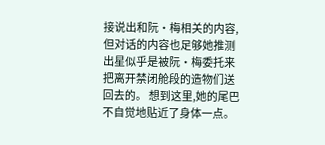接说出和阮·梅相关的内容,但对话的内容也足够她推测出星似乎是被阮·梅委托来把离开禁闭舱段的造物们送回去的。 想到这里,她的尾巴不自觉地贴近了身体一点。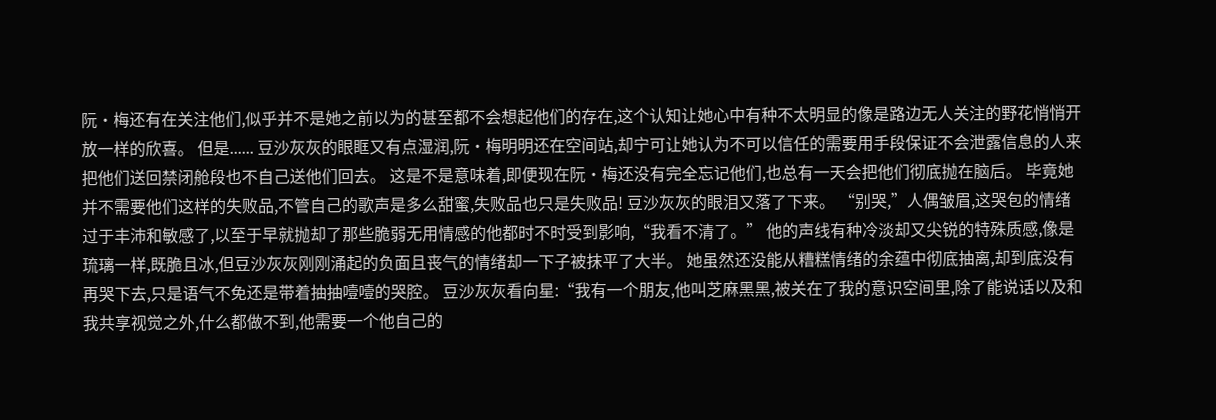阮·梅还有在关注他们,似乎并不是她之前以为的甚至都不会想起他们的存在,这个认知让她心中有种不太明显的像是路边无人关注的野花悄悄开放一样的欣喜。 但是...... 豆沙灰灰的眼眶又有点湿润,阮·梅明明还在空间站,却宁可让她认为不可以信任的需要用手段保证不会泄露信息的人来把他们送回禁闭舱段也不自己送他们回去。 这是不是意味着,即便现在阮·梅还没有完全忘记他们,也总有一天会把他们彻底抛在脑后。 毕竟她并不需要他们这样的失败品,不管自己的歌声是多么甜蜜,失败品也只是失败品! 豆沙灰灰的眼泪又落了下来。 “别哭,”人偶皱眉,这哭包的情绪过于丰沛和敏感了,以至于早就抛却了那些脆弱无用情感的他都时不时受到影响,“我看不清了。” 他的声线有种冷淡却又尖锐的特殊质感,像是琉璃一样,既脆且冰,但豆沙灰灰刚刚涌起的负面且丧气的情绪却一下子被抹平了大半。 她虽然还没能从糟糕情绪的余蕴中彻底抽离,却到底没有再哭下去,只是语气不免还是带着抽抽噎噎的哭腔。 豆沙灰灰看向星:“我有一个朋友,他叫芝麻黑黑,被关在了我的意识空间里,除了能说话以及和我共享视觉之外,什么都做不到,他需要一个他自己的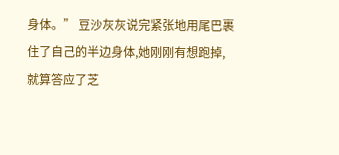身体。” 豆沙灰灰说完紧张地用尾巴裹住了自己的半边身体,她刚刚有想跑掉,就算答应了芝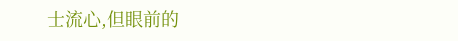士流心,但眼前的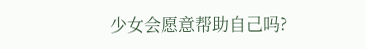少女会愿意帮助自己吗?